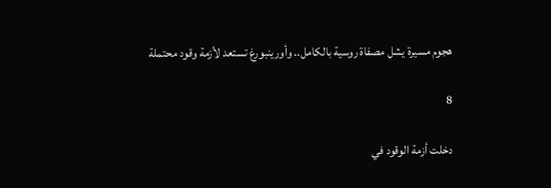هجوم مسيرة يشل مصفاة روسية بالكامل.. وأورينبورغ تستعد لأزمة وقود محتملة

8

دخلت أزمة الوقود في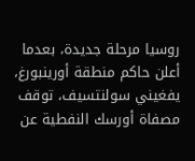روسيا مرحلة جديدة، بعدما أعلن حاكم منطقة أورينبورغ، يفغيني سولنتسيف، توقف مصفاة أورسك النفطية عن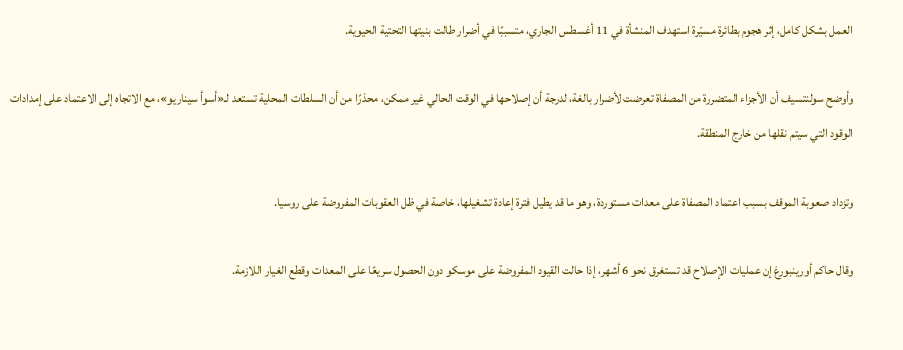العمل بشكل كامل، إثر هجوم بطائرة مسيّرة استهدف المنشأة في 11 أغسطس الجاري، متسببًا في أضرار طالت بنيتها التحتية الحيوية.

وأوضح سولنتسيف أن الأجزاء المتضررة من المصفاة تعرضت لأضرار بالغة، لدرجة أن إصلاحها في الوقت الحالي غير ممكن، محذرًا من أن السلطات المحلية تستعد لـ«أسوأ سيناريو»، مع الاتجاه إلى الاعتماد على إمدادات الوقود التي سيتم نقلها من خارج المنطقة.

وتزداد صعوبة الموقف بسبب اعتماد المصفاة على معدات مستوردة، وهو ما قد يطيل فترة إعادة تشغيلها، خاصة في ظل العقوبات المفروضة على روسيا.

وقال حاكم أورينبورغ إن عمليات الإصلاح قد تستغرق نحو 6 أشهر، إذا حالت القيود المفروضة على موسكو دون الحصول سريعًا على المعدات وقطع الغيار اللازمة.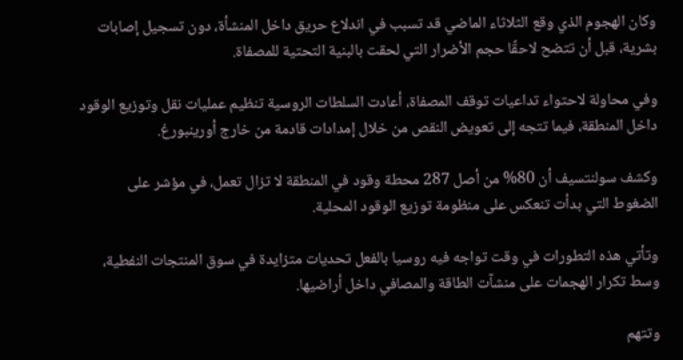وكان الهجوم الذي وقع الثلاثاء الماضي قد تسبب في اندلاع حريق داخل المنشأة، دون تسجيل إصابات بشرية، قبل أن تتضح لاحقًا حجم الأضرار التي لحقت بالبنية التحتية للمصفاة.

وفي محاولة لاحتواء تداعيات توقف المصفاة، أعادت السلطات الروسية تنظيم عمليات نقل وتوزيع الوقود داخل المنطقة، فيما تتجه إلى تعويض النقص من خلال إمدادات قادمة من خارج أورينبورغ.

وكشف سولنتسيف أن 80% من أصل 287 محطة وقود في المنطقة لا تزال تعمل، في مؤشر على الضغوط التي بدأت تنعكس على منظومة توزيع الوقود المحلية.

وتأتي هذه التطورات في وقت تواجه فيه روسيا بالفعل تحديات متزايدة في سوق المنتجات النفطية، وسط تكرار الهجمات على منشآت الطاقة والمصافي داخل أراضيها.

وتتهم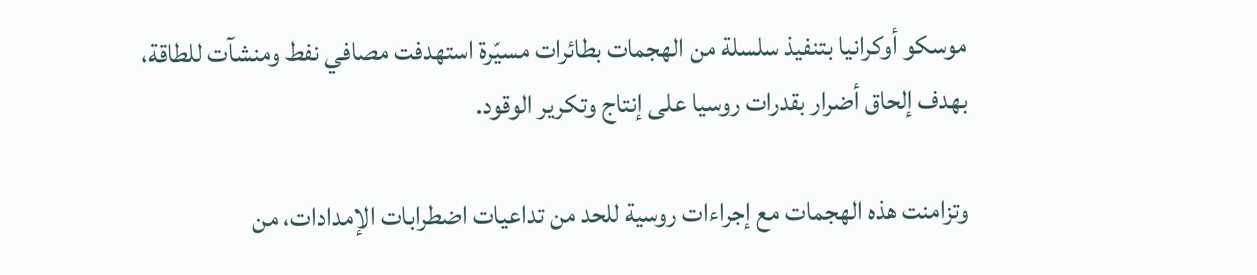موسكو أوكرانيا بتنفيذ سلسلة من الهجمات بطائرات مسيّرة استهدفت مصافي نفط ومنشآت للطاقة، بهدف إلحاق أضرار بقدرات روسيا على إنتاج وتكرير الوقود.

وتزامنت هذه الهجمات مع إجراءات روسية للحد من تداعيات اضطرابات الإمدادات، من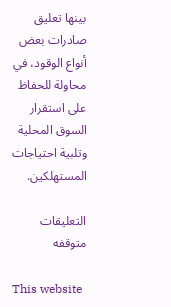بينها تعليق صادرات بعض أنواع الوقود، في محاولة للحفاظ على استقرار السوق المحلية وتلبية احتياجات المستهلكين.

التعليقات متوقفه

This website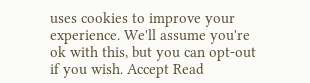uses cookies to improve your experience. We'll assume you're ok with this, but you can opt-out if you wish. Accept Read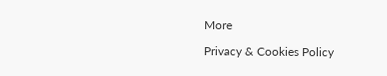More

Privacy & Cookies Policy